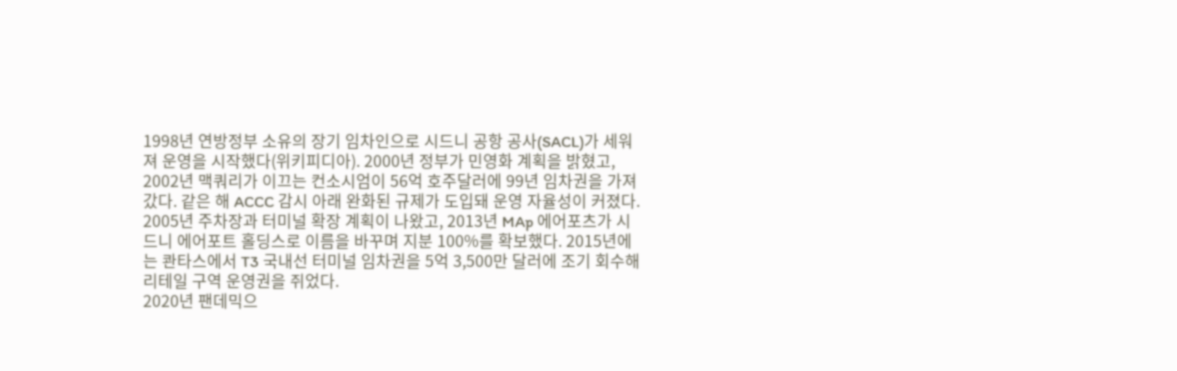1998년 연방정부 소유의 장기 임차인으로 시드니 공항 공사(SACL)가 세워져 운영을 시작했다(위키피디아). 2000년 정부가 민영화 계획을 밝혔고, 2002년 맥쿼리가 이끄는 컨소시엄이 56억 호주달러에 99년 임차권을 가져갔다. 같은 해 ACCC 감시 아래 완화된 규제가 도입돼 운영 자율성이 커졌다.
2005년 주차장과 터미널 확장 계획이 나왔고, 2013년 MAp 에어포츠가 시드니 에어포트 홀딩스로 이름을 바꾸며 지분 100%를 확보했다. 2015년에는 콴타스에서 T3 국내선 터미널 임차권을 5억 3,500만 달러에 조기 회수해 리테일 구역 운영권을 쥐었다.
2020년 팬데믹으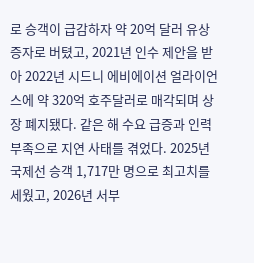로 승객이 급감하자 약 20억 달러 유상증자로 버텼고, 2021년 인수 제안을 받아 2022년 시드니 에비에이션 얼라이언스에 약 320억 호주달러로 매각되며 상장 폐지됐다. 같은 해 수요 급증과 인력 부족으로 지연 사태를 겪었다. 2025년 국제선 승객 1,717만 명으로 최고치를 세웠고, 2026년 서부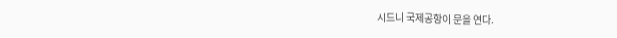시드니 국제공항이 문을 연다.